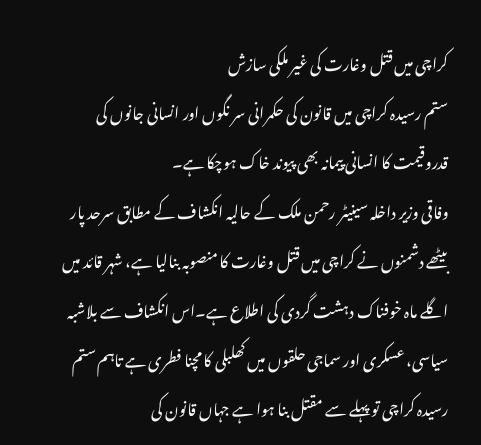کراچی میں قتل وغارت کی غیر ملکی سازش
ستم رسیدہ کراچی میں قانون کی حکمرانی سر نگوں اور انسانی جانوں کی قدروقیمت کا انسانی پیمانہ بھی پیوند خاک ہوچکا ہے۔
وفاقی وزیر داخلہ سینیٹر رحمن ملک کے حالیہ انکشاف کے مطابق سرحد پار بیٹھے دشمنوں نے کراچی میں قتل وغارت کا منصوبہ بنالیا ہے، شہر قائد میں اگلے ماہ خوفناک دہشت گردی کی اطلاع ہے۔اس انکشاف سے بلاشبہ سیاسی، عسکری اور سماجی حلقوں میں کھلبلی کا مچنا فطری ہے تاہم ستم رسیدہ کراچی تو پہلے سے مقتل بنا ہوا ہے جہاں قانون کی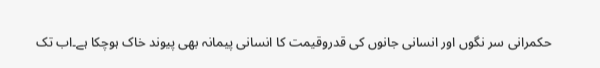حکمرانی سر نگوں اور انسانی جانوں کی قدروقیمت کا انسانی پیمانہ بھی پیوند خاک ہوچکا ہے۔اب تک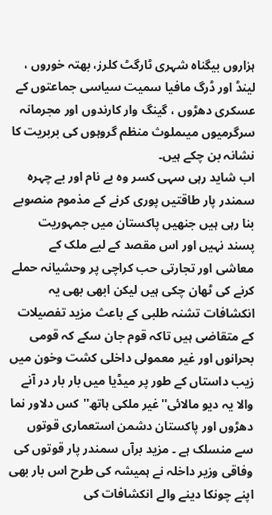ہزاروں بیگناہ شہری ٹارگٹ کلرز، بھتہ خوروں ، لینڈ اور ڈرگ مافیا سمیت سیاسی جماعتوں کے عسکری دھڑوں ، گینگ وار کارندوں اور مجرمانہ سرگرمیوں میںملوث منظم گروہوں کی بربریت کا نشانہ بن چکے ہیں۔
اب شاید رہی سہی کسر وہ بے نام اور بے چہرہ سمندر پار طاقتیں پوری کرنے کے مذموم منصوبے بنا رہی ہیں جنھیں پاکستان میں جمہوریت پسند نہیں اور اس مقصد کے لیے ملک کے معاشی اور تجارتی حب کراچی پر وحشیانہ حملے کرنے کی ٹھان چکی ہیں لیکن ابھی بھی یہ انکشافات تشنہ طلبی کے باعث مزید تفصیلات کے متقاضی ہیں تاکہ قوم جان سکے کہ قومی بحرانوں اور غیر معمولی داخلی کشت وخون میں زیب داستاں کے طور پر میڈیا میں بار بار در آنے والا یہ دیو مالائی''غیر ملکی ہاتھ''کس دلاور نما دھڑوں اور پاکستان دشمن استعماری قوتوں سے منسلک ہے ۔ مزید برآں سمندر پار قوتوں کی وفاقی وزیر داخلہ نے ہمیشہ کی طرح اس بار بھی اپنے چونکا دینے والے انکشافات کی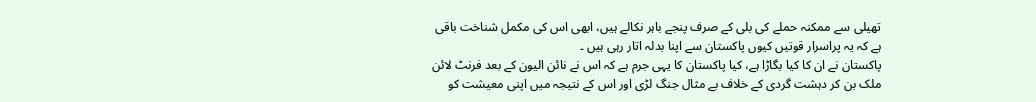تھیلی سے ممکنہ حملے کی بلی کے صرف پنجے باہر نکالے ہیں، ابھی اس کی مکمل شناخت باقی ہے کہ یہ پراسرار قوتیں کیوں پاکستان سے اپنا بدلہ اتار رہی ہیں ۔
پاکستان نے ان کا کیا بگاڑا ہے، کیا پاکستان کا یہی جرم ہے کہ اس نے نائن الیون کے بعد فرنٹ لائن ملک بن کر دہشت گردی کے خلاف بے مثال جنگ لڑی اور اس کے نتیجہ میں اپنی معیشت کو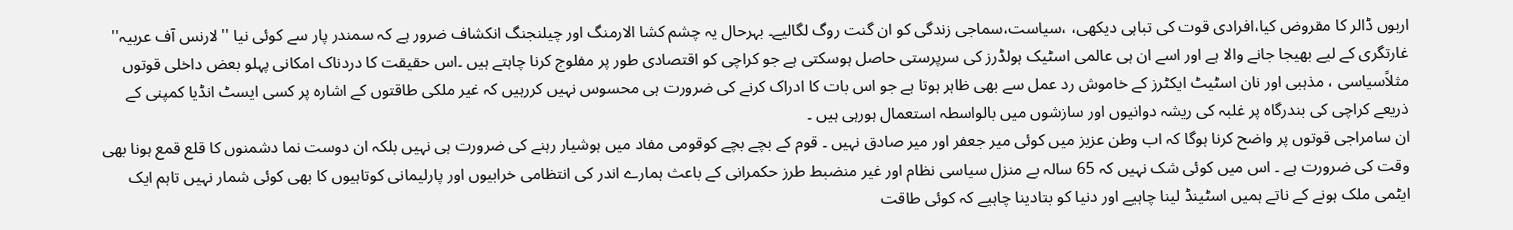اربوں ڈالر کا مقروض کیا،افرادی قوت کی تباہی دیکھی، ،سیاست،سماجی زندگی کو ان گنت روگ لگالیے۔ بہرحال یہ چشم کشا الارمنگ اور چیلنجنگ انکشاف ضرور ہے کہ سمندر پار سے کوئی نیا ''لارنس آف عربیہ'' غارتگری کے لیے بھیجا جانے والا ہے اور اسے ان ہی عالمی اسٹیک ہولڈرز کی سرپرستی حاصل ہوسکتی ہے جو کراچی کو اقتصادی طور پر مفلوج کرنا چاہتے ہیں ۔اس حقیقت کا دردناک امکانی پہلو بعض داخلی قوتوں مثلاًسیاسی ، مذہبی اور نان اسٹیٹ ایکٹرز کے خاموش رد عمل سے بھی ظاہر ہوتا ہے جو اس بات کا ادراک کرنے کی ضرورت ہی محسوس نہیں کررہیں کہ غیر ملکی طاقتوں کے اشارہ پر کسی ایسٹ انڈیا کمپنی کے ذریعے کراچی کی بندرگاہ پر غلبہ کی ریشہ دوانیوں اور سازشوں میں بالواسطہ استعمال ہورہی ہیں ۔
ان سامراجی قوتوں پر واضح کرنا ہوگا کہ اب وطن عزیز میں کوئی میر جعفر اور میر صادق نہیں ۔ قوم کے بچے بچے کوقومی مفاد میں ہوشیار رہنے کی ضرورت ہی نہیں بلکہ ان دوست نما دشمنوں کا قلع قمع ہونا بھی وقت کی ضرورت ہے ۔ اس میں کوئی شک نہیں کہ 65 سالہ بے منزل سیاسی نظام اور غیر منضبط طرز حکمرانی کے باعث ہمارے اندر کی انتظامی خرابیوں اور پارلیمانی کوتاہیوں کا بھی کوئی شمار نہیں تاہم ایک ایٹمی ملک ہونے کے ناتے ہمیں اسٹینڈ لینا چاہیے اور دنیا کو بتادینا چاہیے کہ کوئی طاقت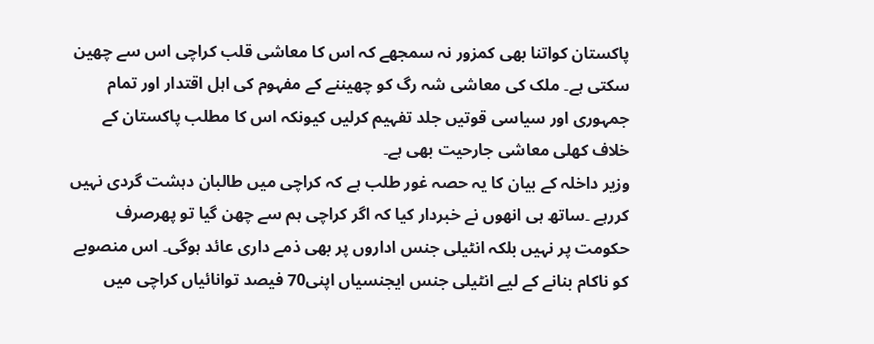پاکستان کواتنا بھی کمزور نہ سمجھے کہ اس کا معاشی قلب کراچی اس سے چھین سکتی ہے۔ ملک کی معاشی شہ رگ کو چھیننے کے مفہوم کی اہل اقتدار اور تمام جمہوری اور سیاسی قوتیں جلد تفہیم کرلیں کیونکہ اس کا مطلب پاکستان کے خلاف کھلی معاشی جارحیت بھی ہے۔
وزیر داخلہ کے بیان کا یہ حصہ غور طلب ہے کہ کراچی میں طالبان دہشت گردی نہیں کررہے ۔ساتھ ہی انھوں نے خبردار کیا کہ اگر کراچی ہم سے چھن گیا تو پھرصرف حکومت پر نہیں بلکہ انٹیلی جنس اداروں پر بھی ذمے داری عائد ہوگی۔ اس منصوبے کو ناکام بنانے کے لیے انٹیلی جنس ایجنسیاں اپنی70 فیصد توانائیاں کراچی میں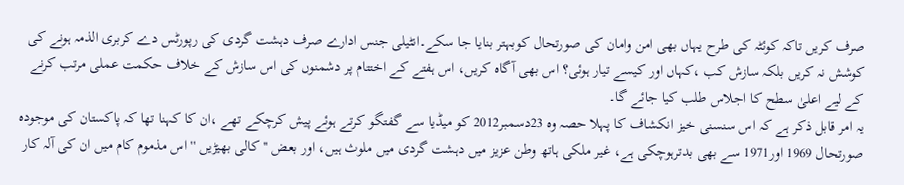صرف کریں تاکہ کوئٹہ کی طرح یہاں بھی امن وامان کی صورتحال کوبہتر بنایا جا سکے۔انٹیلی جنس ادارے صرف دہشت گردی کی رپورٹس دے کربری الذمہ ہونے کی کوشش نہ کریں بلکہ سازش کب ،کہاں اور کیسے تیار ہوئی؟ اس بھی آگاہ کریں، اس ہفتے کے اختتام پر دشمنوں کی اس سازش کے خلاف حکمت عملی مرتب کرنے کے لیے اعلیٰ سطح کا اجلاس طلب کیا جائے گا۔
یہ امر قابل ذکر ہے کہ اس سنسنی خیز انکشاف کا پہلا حصہ وہ 23دسمبر2012 کو میڈیا سے گفتگو کرتے ہوئے پیش کرچکے تھے ،ان کا کہنا تھا کہ پاکستان کی موجودہ صورتحال 1969 اور1971 سے بھی بدترہوچکی ہے، غیر ملکی ہاتھ وطن عزیز میں دہشت گردی میں ملوث ہیں، اور بعض ''کالی بھیڑیں '' اس مذموم کام میں ان کی آلہ کار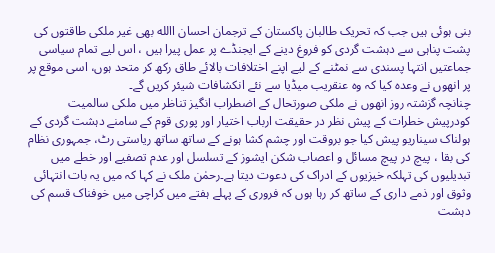بنی ہوئی ہیں جب کہ تحریک طالبان پاکستان کے ترجمان احسان االله بھی غیر ملکی طاقتوں کی پشت پناہی سے دہشت گردی کو فروغ دینے کے ایجنڈے پر عمل پیرا ہیں ، اس لیے تمام سیاسی جماعتیں انتہا پسندی سے نمٹنے کے لیے اپنے اختلافات بالائے طاق رکھ کر متحد ہوں، اسی موقع پر پر انھوں نے وعدہ کیا کہ وہ عنقریب میڈیا سے نئے انکشافات شیئر کریں گے۔
چنانچہ گزشتہ روز انھوں نے ملکی صورتحال کے اضطراب انگیز تناظر میں ملکی سالمیت کودرپیش خطرات کے پیش نظر در حقیقت ارباب اختیار اور پوری قوم کے سامنے دہشت گردی کے ہولناک سیناریو پیش کیا جو بروقت اور چشم کشا ہونے کے ساتھ ساتھ ریاستی رٹ، جمہوری نظام کی بقا ، پیچ در پیچ مسائل و اعصاب شکن ایشوز کے تسلسل اور عدم تصفیے اور خطے میں تبدیلیوں کی تہلکہ خیزیوں کے ادراک کی دعوت دیتا ہے۔رحمٰن ملک نے کہا کہ میں یہ بات انتہائی وثوق اور ذمے داری کے ساتھ کر رہا ہوں کہ فروری کے پہلے ہفتے میں کراچی میں خوفناک قسم کی دہشت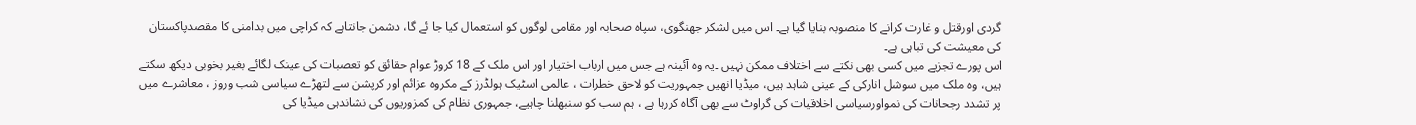گردی اورقتل و غارت کرانے کا منصوبہ بنایا گیا ہے۔ اس میں لشکر جھنگوی، سپاہ صحابہ اور مقامی لوگوں کو استعمال کیا جا ئے گا، دشمن جانتاہے کہ کراچی میں بدامنی کا مقصدپاکستان کی معیشت کی تباہی ہے۔
اس پورے تجزیے میں کسی بھی نکتے سے اختلاف ممکن نہیں ۔یہ وہ آئینہ ہے جس میں ارباب اختیار اور اس ملک کے 18 کروڑ عوام حقائق کو تعصبات کی عینک لگائے بغیر بخوبی دیکھ سکتے ہیں، وہ ملک میں سوشل انارکی کے عینی شاہد ہیں، میڈیا انھیں جمہوریت کو لاحق خطرات ، عالمی اسٹیک ہولڈرز کے مکروہ عزائم اور کرپشن سے لتھڑے سیاسی شب وروز ، معاشرے میں پر تشدد رجحانات کی نمواورسیاسی اخلاقیات کی گراوٹ سے بھی آگاہ کررہا ہے ، ہم سب کو سنبھلنا چاہیے، جمہوری نظام کی کمزوریوں کی نشاندہی میڈیا کی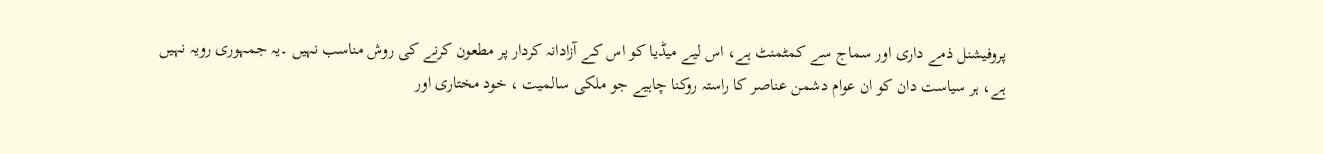پروفیشنل ذمے داری اور سماج سے کمٹمنٹ ہے، اس لیے میڈیا کو اس کے آزادانہ کردار پر مطعون کرنے کی روش مناسب نہیں ۔یہ جمہوری رویہ نہیں ہے، ہر سیاست دان کو ان عوام دشمن عناصر کا راستہ روکنا چاہیے جو ملکی سالمیت ، خود مختاری اور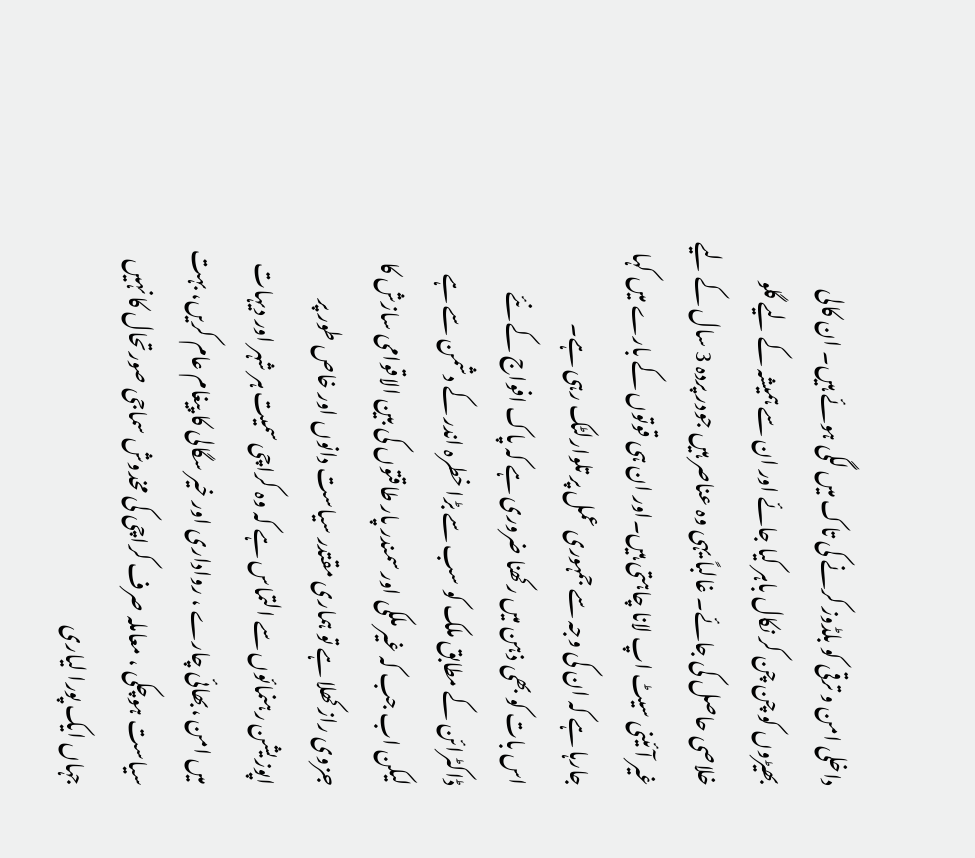داخلی امن و ترقی کو بلڈوز کرنے کی تاک میں لگی ہوئے ہیں۔ ان کالی بھیڑوں کو چن چن کر نکال باہر کیا جائے اور ان سے ہمیشہ کے لیے گلو خلاصی حاصل کی جائے۔ غالباً یہی وہ عناصر ہیں جودر پردہ 3 سال کے لیے غیر آئینی سیٹ اپ لانا چاہتی ہیں۔اور ان ہی قوتوں کے بارے میں کہا جارہا ہے کہ ان کی وجہ سے جمہوری عمل پر تلوارلٹک رہی ہے۔
اس بات کو بھی ذہن میں رکھنا ضروری ہے کہ پاک افواج کے نئے ڈاکٹرائن کے مطابق ملک کو سب سے بڑا خطرہ اندر کے دشمن سے ہے لیکن اب جب کہ غیر ملکی اور سمندر پار طاقتوں کی بین الاقوامی سازش کا جزوی راز کھلا ہے تو ہماری مقتدر سیاست دانوں اور خاص طور پر اپوزیشن رہنمائوں سے التماس ہے کہ وہ کراچی سمیت ہر شہر اور دیہات میں امن ،بھائی چارے ، رواداری اور خیر سگالی کا پیغام عام کریں، بہت سیاست ہوچکی ، معاملہ صرف کراچی کی مخدوش سماجی صورتحال کا نہیں جہاں ایک پورا لیاری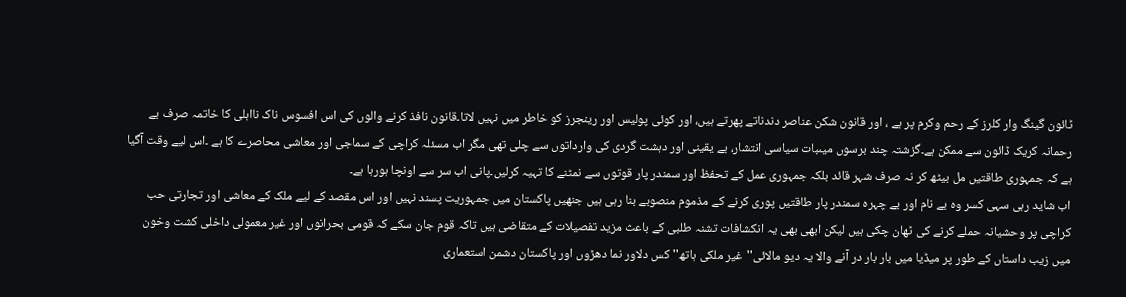ٹائون گینگ وار کلرز کے رحم وکرم پر ہے ، اور قانون شکن عناصر دندناتے پھرتے ہیں، اور کوئی پولیس اور رینجرز کو خاطر میں نہیں لاتا۔قانون نافذ کرنے والوں کی اس افسوس ناک نااہلی کا خاتمہ صرف بے رحمانہ کریک ڈائون سے ممکن ہے۔گزشتہ چند برسوں میںبات سیاسی انتشار، بے یقینی اور دہشت گردی کی وارداتوں سے چلی تھی مگر اب مسئلہ کراچی کے سماجی اور معاشی محاصرے کا ہے ۔اس لیے وقت آگیا ہے کہ جمہوری طاقتیں مل بیٹھ کر نہ صرف شہر قائد بلکہ جمہوری عمل کے تحفظ اور سمندر پار قوتوں سے نمٹنے کا تہیہ کرلیں۔پانی اب سر سے اونچا ہورہا ہے۔
اب شاید رہی سہی کسر وہ بے نام اور بے چہرہ سمندر پار طاقتیں پوری کرنے کے مذموم منصوبے بنا رہی ہیں جنھیں پاکستان میں جمہوریت پسند نہیں اور اس مقصد کے لیے ملک کے معاشی اور تجارتی حب کراچی پر وحشیانہ حملے کرنے کی ٹھان چکی ہیں لیکن ابھی بھی یہ انکشافات تشنہ طلبی کے باعث مزید تفصیلات کے متقاضی ہیں تاکہ قوم جان سکے کہ قومی بحرانوں اور غیر معمولی داخلی کشت وخون میں زیب داستاں کے طور پر میڈیا میں بار بار در آنے والا یہ دیو مالائی''غیر ملکی ہاتھ''کس دلاور نما دھڑوں اور پاکستان دشمن استعماری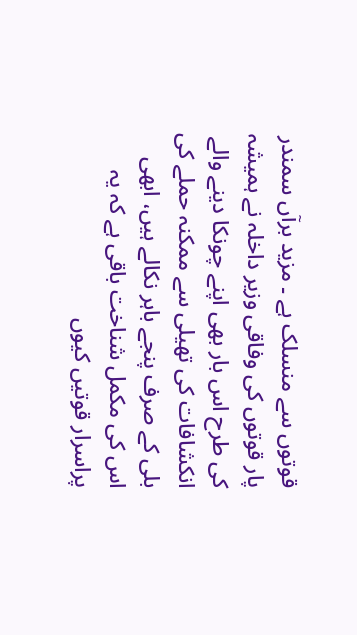قوتوں سے منسلک ہے ۔ مزید برآں سمندر پار قوتوں کی وفاقی وزیر داخلہ نے ہمیشہ کی طرح اس بار بھی اپنے چونکا دینے والے انکشافات کی تھیلی سے ممکنہ حملے کی بلی کے صرف پنجے باہر نکالے ہیں، ابھی اس کی مکمل شناخت باقی ہے کہ یہ پراسرار قوتیں کیوں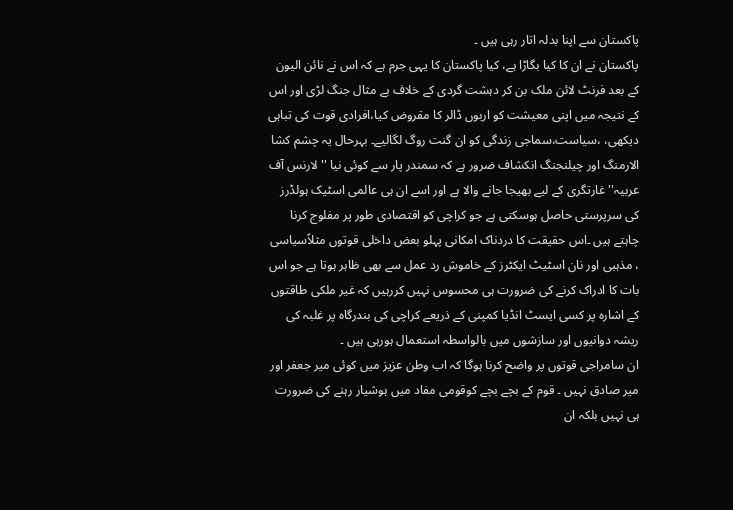پاکستان سے اپنا بدلہ اتار رہی ہیں ۔
پاکستان نے ان کا کیا بگاڑا ہے، کیا پاکستان کا یہی جرم ہے کہ اس نے نائن الیون کے بعد فرنٹ لائن ملک بن کر دہشت گردی کے خلاف بے مثال جنگ لڑی اور اس کے نتیجہ میں اپنی معیشت کو اربوں ڈالر کا مقروض کیا،افرادی قوت کی تباہی دیکھی، ،سیاست،سماجی زندگی کو ان گنت روگ لگالیے۔ بہرحال یہ چشم کشا الارمنگ اور چیلنجنگ انکشاف ضرور ہے کہ سمندر پار سے کوئی نیا ''لارنس آف عربیہ'' غارتگری کے لیے بھیجا جانے والا ہے اور اسے ان ہی عالمی اسٹیک ہولڈرز کی سرپرستی حاصل ہوسکتی ہے جو کراچی کو اقتصادی طور پر مفلوج کرنا چاہتے ہیں ۔اس حقیقت کا دردناک امکانی پہلو بعض داخلی قوتوں مثلاًسیاسی ، مذہبی اور نان اسٹیٹ ایکٹرز کے خاموش رد عمل سے بھی ظاہر ہوتا ہے جو اس بات کا ادراک کرنے کی ضرورت ہی محسوس نہیں کررہیں کہ غیر ملکی طاقتوں کے اشارہ پر کسی ایسٹ انڈیا کمپنی کے ذریعے کراچی کی بندرگاہ پر غلبہ کی ریشہ دوانیوں اور سازشوں میں بالواسطہ استعمال ہورہی ہیں ۔
ان سامراجی قوتوں پر واضح کرنا ہوگا کہ اب وطن عزیز میں کوئی میر جعفر اور میر صادق نہیں ۔ قوم کے بچے بچے کوقومی مفاد میں ہوشیار رہنے کی ضرورت ہی نہیں بلکہ ان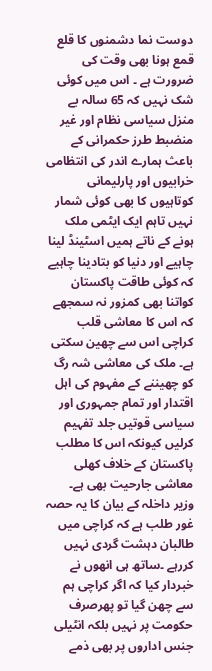دوست نما دشمنوں کا قلع قمع ہونا بھی وقت کی ضرورت ہے ۔ اس میں کوئی شک نہیں کہ 65 سالہ بے منزل سیاسی نظام اور غیر منضبط طرز حکمرانی کے باعث ہمارے اندر کی انتظامی خرابیوں اور پارلیمانی کوتاہیوں کا بھی کوئی شمار نہیں تاہم ایک ایٹمی ملک ہونے کے ناتے ہمیں اسٹینڈ لینا چاہیے اور دنیا کو بتادینا چاہیے کہ کوئی طاقت پاکستان کواتنا بھی کمزور نہ سمجھے کہ اس کا معاشی قلب کراچی اس سے چھین سکتی ہے۔ ملک کی معاشی شہ رگ کو چھیننے کے مفہوم کی اہل اقتدار اور تمام جمہوری اور سیاسی قوتیں جلد تفہیم کرلیں کیونکہ اس کا مطلب پاکستان کے خلاف کھلی معاشی جارحیت بھی ہے۔
وزیر داخلہ کے بیان کا یہ حصہ غور طلب ہے کہ کراچی میں طالبان دہشت گردی نہیں کررہے ۔ساتھ ہی انھوں نے خبردار کیا کہ اگر کراچی ہم سے چھن گیا تو پھرصرف حکومت پر نہیں بلکہ انٹیلی جنس اداروں پر بھی ذمے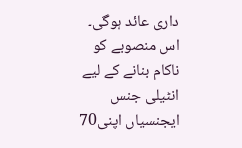داری عائد ہوگی۔ اس منصوبے کو ناکام بنانے کے لیے انٹیلی جنس ایجنسیاں اپنی70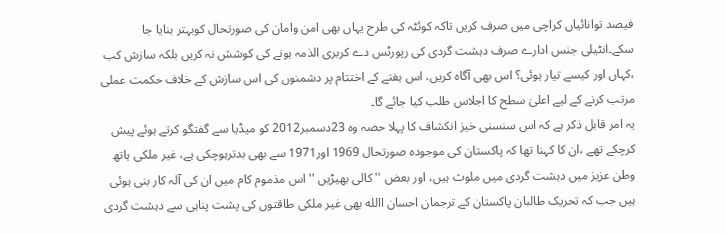فیصد توانائیاں کراچی میں صرف کریں تاکہ کوئٹہ کی طرح یہاں بھی امن وامان کی صورتحال کوبہتر بنایا جا سکے۔انٹیلی جنس ادارے صرف دہشت گردی کی رپورٹس دے کربری الذمہ ہونے کی کوشش نہ کریں بلکہ سازش کب ،کہاں اور کیسے تیار ہوئی؟ اس بھی آگاہ کریں، اس ہفتے کے اختتام پر دشمنوں کی اس سازش کے خلاف حکمت عملی مرتب کرنے کے لیے اعلیٰ سطح کا اجلاس طلب کیا جائے گا۔
یہ امر قابل ذکر ہے کہ اس سنسنی خیز انکشاف کا پہلا حصہ وہ 23دسمبر2012 کو میڈیا سے گفتگو کرتے ہوئے پیش کرچکے تھے ،ان کا کہنا تھا کہ پاکستان کی موجودہ صورتحال 1969 اور1971 سے بھی بدترہوچکی ہے، غیر ملکی ہاتھ وطن عزیز میں دہشت گردی میں ملوث ہیں، اور بعض ''کالی بھیڑیں '' اس مذموم کام میں ان کی آلہ کار بنی ہوئی ہیں جب کہ تحریک طالبان پاکستان کے ترجمان احسان االله بھی غیر ملکی طاقتوں کی پشت پناہی سے دہشت گردی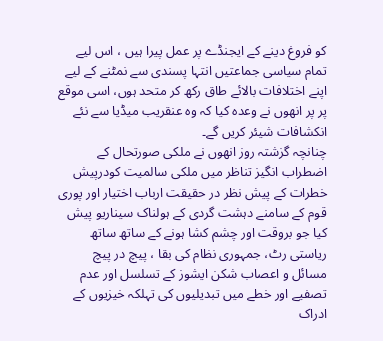کو فروغ دینے کے ایجنڈے پر عمل پیرا ہیں ، اس لیے تمام سیاسی جماعتیں انتہا پسندی سے نمٹنے کے لیے اپنے اختلافات بالائے طاق رکھ کر متحد ہوں، اسی موقع پر پر انھوں نے وعدہ کیا کہ وہ عنقریب میڈیا سے نئے انکشافات شیئر کریں گے۔
چنانچہ گزشتہ روز انھوں نے ملکی صورتحال کے اضطراب انگیز تناظر میں ملکی سالمیت کودرپیش خطرات کے پیش نظر در حقیقت ارباب اختیار اور پوری قوم کے سامنے دہشت گردی کے ہولناک سیناریو پیش کیا جو بروقت اور چشم کشا ہونے کے ساتھ ساتھ ریاستی رٹ، جمہوری نظام کی بقا ، پیچ در پیچ مسائل و اعصاب شکن ایشوز کے تسلسل اور عدم تصفیے اور خطے میں تبدیلیوں کی تہلکہ خیزیوں کے ادراک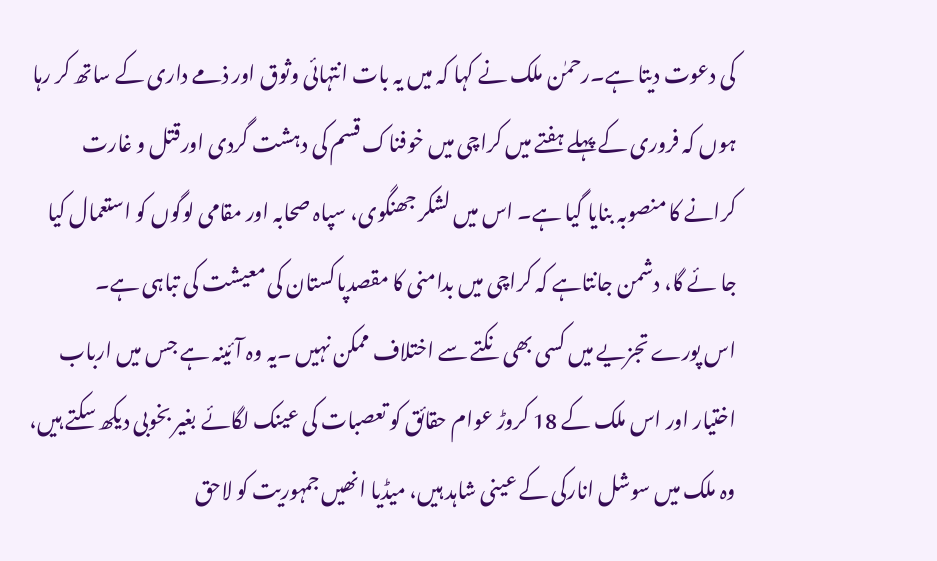کی دعوت دیتا ہے۔رحمٰن ملک نے کہا کہ میں یہ بات انتہائی وثوق اور ذمے داری کے ساتھ کر رہا ہوں کہ فروری کے پہلے ہفتے میں کراچی میں خوفناک قسم کی دہشت گردی اورقتل و غارت کرانے کا منصوبہ بنایا گیا ہے۔ اس میں لشکر جھنگوی، سپاہ صحابہ اور مقامی لوگوں کو استعمال کیا جا ئے گا، دشمن جانتاہے کہ کراچی میں بدامنی کا مقصدپاکستان کی معیشت کی تباہی ہے۔
اس پورے تجزیے میں کسی بھی نکتے سے اختلاف ممکن نہیں ۔یہ وہ آئینہ ہے جس میں ارباب اختیار اور اس ملک کے 18 کروڑ عوام حقائق کو تعصبات کی عینک لگائے بغیر بخوبی دیکھ سکتے ہیں، وہ ملک میں سوشل انارکی کے عینی شاہد ہیں، میڈیا انھیں جمہوریت کو لاحق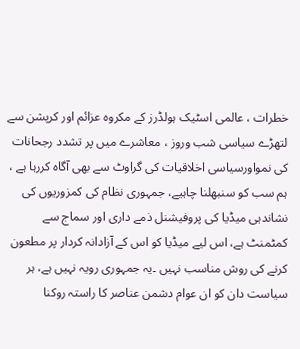خطرات ، عالمی اسٹیک ہولڈرز کے مکروہ عزائم اور کرپشن سے لتھڑے سیاسی شب وروز ، معاشرے میں پر تشدد رجحانات کی نمواورسیاسی اخلاقیات کی گراوٹ سے بھی آگاہ کررہا ہے ، ہم سب کو سنبھلنا چاہیے، جمہوری نظام کی کمزوریوں کی نشاندہی میڈیا کی پروفیشنل ذمے داری اور سماج سے کمٹمنٹ ہے، اس لیے میڈیا کو اس کے آزادانہ کردار پر مطعون کرنے کی روش مناسب نہیں ۔یہ جمہوری رویہ نہیں ہے، ہر سیاست دان کو ان عوام دشمن عناصر کا راستہ روکنا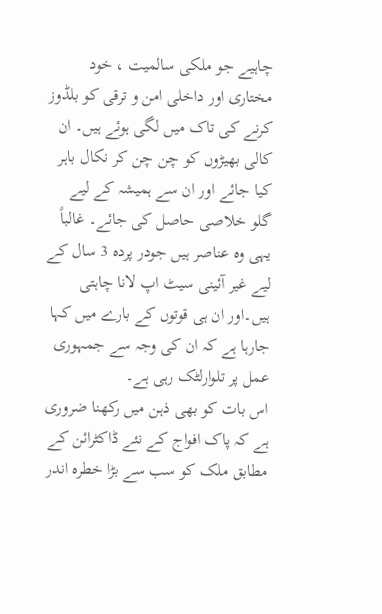چاہیے جو ملکی سالمیت ، خود مختاری اور داخلی امن و ترقی کو بلڈوز کرنے کی تاک میں لگی ہوئے ہیں۔ ان کالی بھیڑوں کو چن چن کر نکال باہر کیا جائے اور ان سے ہمیشہ کے لیے گلو خلاصی حاصل کی جائے۔ غالباً یہی وہ عناصر ہیں جودر پردہ 3 سال کے لیے غیر آئینی سیٹ اپ لانا چاہتی ہیں۔اور ان ہی قوتوں کے بارے میں کہا جارہا ہے کہ ان کی وجہ سے جمہوری عمل پر تلوارلٹک رہی ہے۔
اس بات کو بھی ذہن میں رکھنا ضروری ہے کہ پاک افواج کے نئے ڈاکٹرائن کے مطابق ملک کو سب سے بڑا خطرہ اندر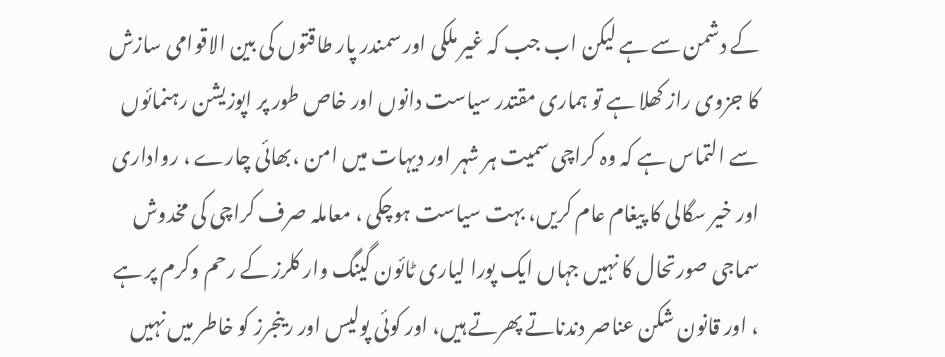کے دشمن سے ہے لیکن اب جب کہ غیر ملکی اور سمندر پار طاقتوں کی بین الاقوامی سازش کا جزوی راز کھلا ہے تو ہماری مقتدر سیاست دانوں اور خاص طور پر اپوزیشن رہنمائوں سے التماس ہے کہ وہ کراچی سمیت ہر شہر اور دیہات میں امن ،بھائی چارے ، رواداری اور خیر سگالی کا پیغام عام کریں، بہت سیاست ہوچکی ، معاملہ صرف کراچی کی مخدوش سماجی صورتحال کا نہیں جہاں ایک پورا لیاری ٹائون گینگ وار کلرز کے رحم وکرم پر ہے ، اور قانون شکن عناصر دندناتے پھرتے ہیں، اور کوئی پولیس اور رینجرز کو خاطر میں نہیں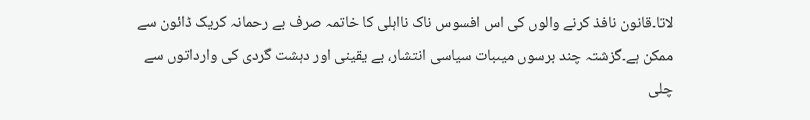لاتا۔قانون نافذ کرنے والوں کی اس افسوس ناک نااہلی کا خاتمہ صرف بے رحمانہ کریک ڈائون سے ممکن ہے۔گزشتہ چند برسوں میںبات سیاسی انتشار، بے یقینی اور دہشت گردی کی وارداتوں سے چلی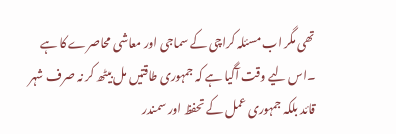تھی مگر اب مسئلہ کراچی کے سماجی اور معاشی محاصرے کا ہے ۔اس لیے وقت آگیا ہے کہ جمہوری طاقتیں مل بیٹھ کر نہ صرف شہر قائد بلکہ جمہوری عمل کے تحفظ اور سمندر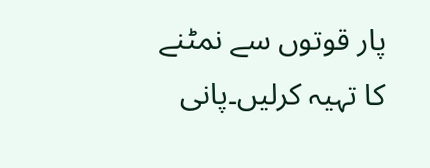پار قوتوں سے نمٹنے کا تہیہ کرلیں۔پانی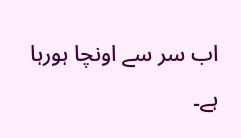اب سر سے اونچا ہورہا ہے۔